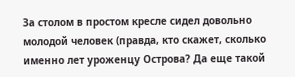За столом в простом кресле сидел довольно молодой человек (правда, кто скажет, сколько именно лет уроженцу Острова? Да еще такой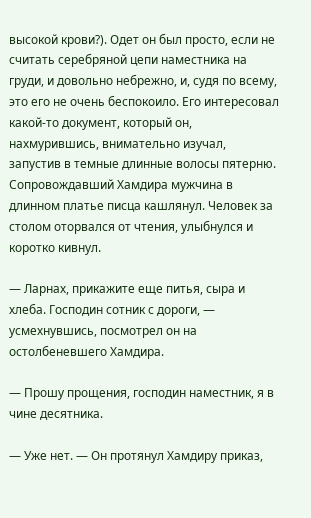высокой крови?). Одет он был просто, если не считать серебряной цепи наместника на груди, и довольно небрежно, и, судя по всему, это его не очень беспокоило. Его интересовал какой-то документ, который он, нахмурившись, внимательно изучал, запустив в темные длинные волосы пятерню. Сопровождавший Хамдира мужчина в длинном платье писца кашлянул. Человек за столом оторвался от чтения, улыбнулся и коротко кивнул.

— Ларнах, прикажите еще питья, сыра и хлеба. Господин сотник с дороги, — усмехнувшись, посмотрел он на остолбеневшего Хамдира.

— Прошу прощения, господин наместник, я в чине десятника.

— Уже нет. — Он протянул Хамдиру приказ,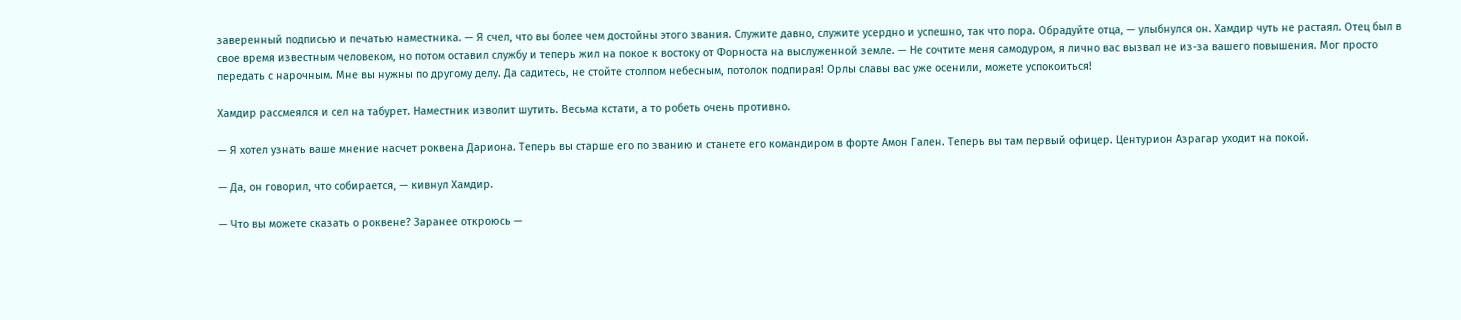заверенный подписью и печатью наместника. — Я счел, что вы более чем достойны этого звания. Служите давно, служите усердно и успешно, так что пора. Обрадуйте отца, — улыбнулся он. Хамдир чуть не растаял. Отец был в свое время известным человеком, но потом оставил службу и теперь жил на покое к востоку от Форноста на выслуженной земле. — Не сочтите меня самодуром, я лично вас вызвал не из-за вашего повышения. Мог просто передать с нарочным. Мне вы нужны по другому делу. Да садитесь, не стойте столпом небесным, потолок подпирая! Орлы славы вас уже осенили, можете успокоиться!

Хамдир рассмеялся и сел на табурет. Наместник изволит шутить. Весьма кстати, а то робеть очень противно.

— Я хотел узнать ваше мнение насчет роквена Дариона. Теперь вы старше его по званию и станете его командиром в форте Амон Гален. Теперь вы там первый офицер. Центурион Азрагар уходит на покой.

— Да, он говорил, что собирается, — кивнул Хамдир.

— Что вы можете сказать о роквене? Заранее откроюсь —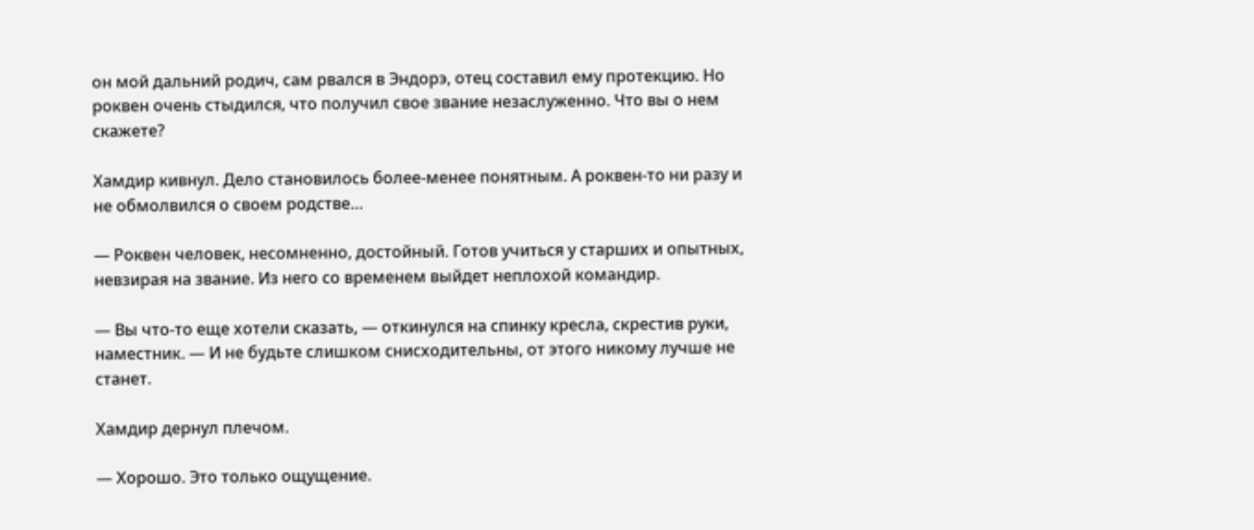он мой дальний родич, сам рвался в Эндорэ, отец составил ему протекцию. Но роквен очень стыдился, что получил свое звание незаслуженно. Что вы о нем скажете?

Хамдир кивнул. Дело становилось более-менее понятным. А роквен-то ни разу и не обмолвился о своем родстве…

— Роквен человек, несомненно, достойный. Готов учиться у старших и опытных, невзирая на звание. Из него со временем выйдет неплохой командир.

— Вы что-то еще хотели сказать, — откинулся на спинку кресла, скрестив руки, наместник. — И не будьте слишком снисходительны, от этого никому лучше не станет.

Хамдир дернул плечом.

— Хорошо. Это только ощущение.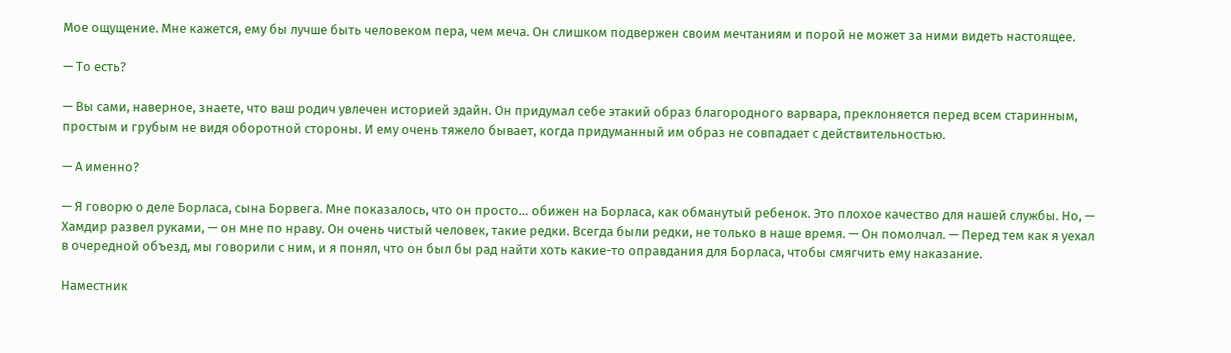Мое ощущение. Мне кажется, ему бы лучше быть человеком пера, чем меча. Он слишком подвержен своим мечтаниям и порой не может за ними видеть настоящее.

— То есть?

— Вы сами, наверное, знаете, что ваш родич увлечен историей эдайн. Он придумал себе этакий образ благородного варвара, преклоняется перед всем старинным, простым и грубым не видя оборотной стороны. И ему очень тяжело бывает, когда придуманный им образ не совпадает с действительностью.

— А именно?

— Я говорю о деле Борласа, сына Борвега. Мне показалось, что он просто… обижен на Борласа, как обманутый ребенок. Это плохое качество для нашей службы. Но, — Хамдир развел руками, — он мне по нраву. Он очень чистый человек, такие редки. Всегда были редки, не только в наше время. — Он помолчал. — Перед тем как я уехал в очередной объезд, мы говорили с ним, и я понял, что он был бы рад найти хоть какие-то оправдания для Борласа, чтобы смягчить ему наказание.

Наместник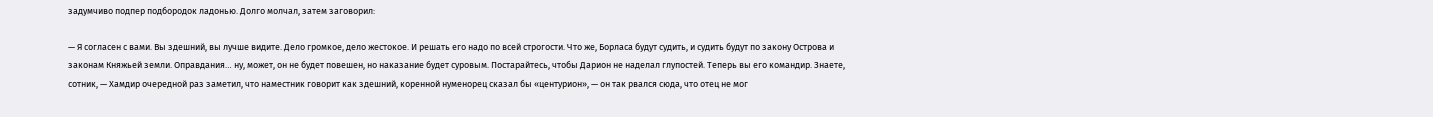задумчиво подпер подбородок ладонью. Долго молчал, затем заговорил:

— Я согласен с вами. Вы здешний, вы лучше видите. Дело громкое, дело жестокое. И решать его надо по всей строгости. Что же, Борласа будут судить, и судить будут по закону Острова и законам Княжьей земли. Оправдания… ну, может, он не будет повешен, но наказание будет суровым. Постарайтесь, чтобы Дарион не наделал глупостей. Теперь вы его командир. Знаете, сотник, — Хамдир очередной раз заметил, что наместник говорит как здешний, коренной нуменорец сказал бы «центурион», — он так рвался сюда, что отец не мог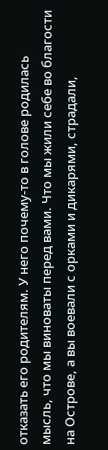отказать его родителям. У него почему-то в голове родилась мысль, что мы виноваты перед вами. Что мы жили себе во благости на Острове, а вы воевали с орками и дикарями, страдали,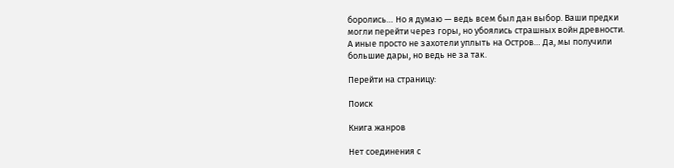боролись… Но я думаю — ведь всем был дан выбор. Ваши предки могли перейти через горы, но убоялись страшных войн древности. А иные просто не захотели уплыть на Остров… Да, мы получили большие дары, но ведь не за так.

Перейти на страницу:

Поиск

Книга жанров

Нет соединения с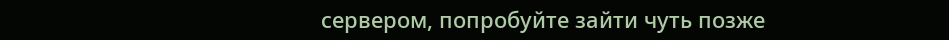сервером, попробуйте зайти чуть позже